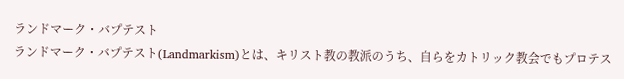ランドマーク・バプテスト
ランドマーク・バプテスト(Landmarkism)とは、キリスト教の教派のうち、自らをカトリック教会でもプロテス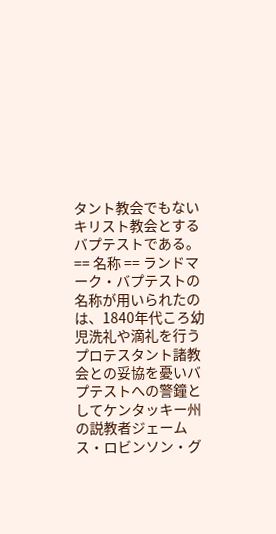タント教会でもないキリスト教会とするバプテストである。 == 名称 == ランドマーク・バプテストの名称が用いられたのは、1840年代ころ幼児洗礼や滴礼を行うプロテスタント諸教会との妥協を憂いバプテストへの警鐘としてケンタッキー州の説教者ジェームス・ロビンソン・グ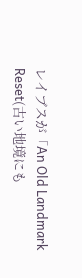レイブスが「An Old Landmark Reset(古い地境にも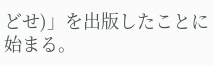どせ)」を出版したことに始まる。